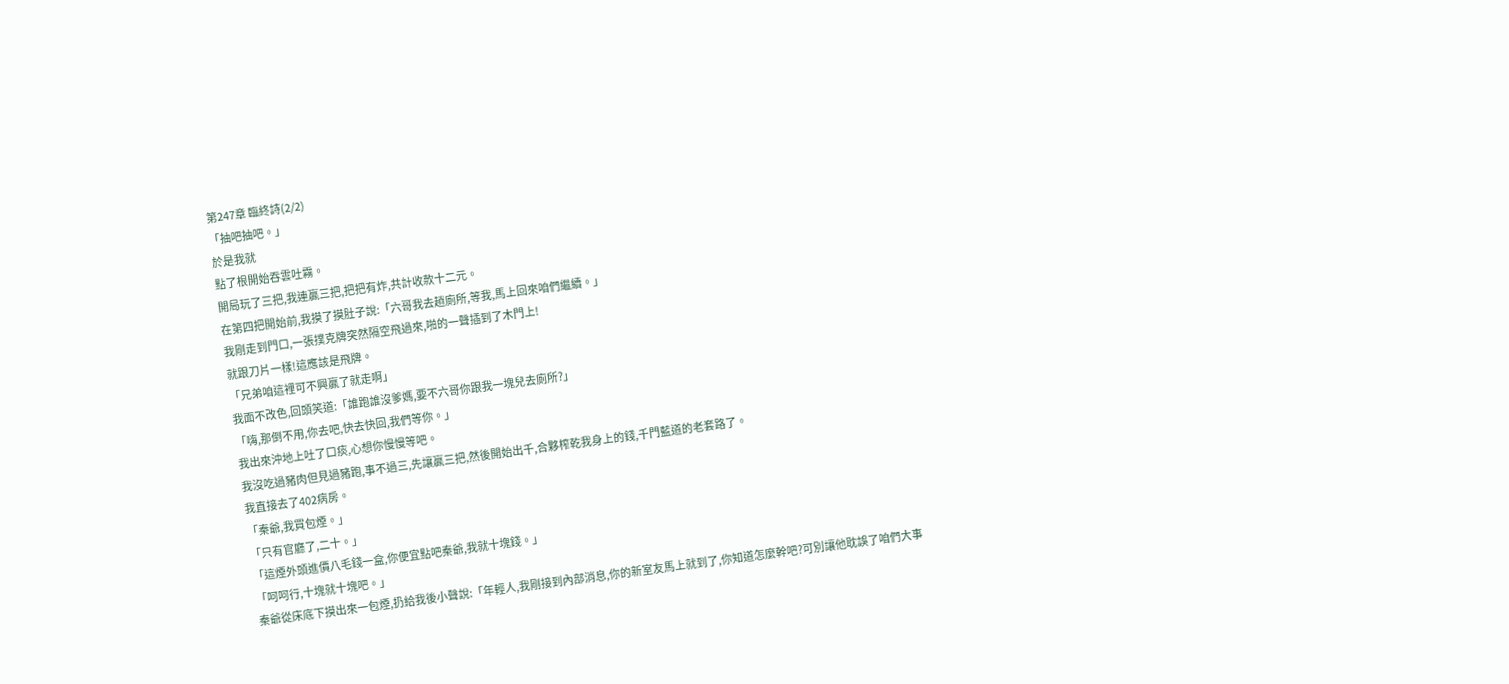第247章 臨終詩(2/2)
「抽吧抽吧。」
於是我就
點了根開始吞雲吐霧。
開局玩了三把,我連贏三把,把把有炸,共計收款十二元。
在第四把開始前,我摸了摸肚子說:「六哥我去趟廁所,等我,馬上回來咱們繼續。」
我剛走到門口,一張撲克牌突然隔空飛過來,啪的一聲插到了木門上!
就跟刀片一樣!這應該是飛牌。
「兄弟咱這裡可不興贏了就走啊」
我面不改色,回頭笑道:「誰跑誰沒爹媽,要不六哥你跟我一塊兒去廁所?」
「嗨,那倒不用,你去吧,快去快回,我們等你。」
我出來沖地上吐了口痰,心想你慢慢等吧。
我沒吃過豬肉但見過豬跑,事不過三,先讓贏三把,然後開始出千,合夥榨乾我身上的錢,千門藍道的老套路了。
我直接去了402病房。
「秦爺,我買包煙。」
「只有官廳了,二十。」
「這煙外頭進價八毛錢一盒,你便宜點吧秦爺,我就十塊錢。」
「呵呵行,十塊就十塊吧。」
秦爺從床底下摸出來一包煙,扔給我後小聲說:「年輕人,我剛接到內部消息,你的新室友馬上就到了,你知道怎麼幹吧?可別讓他耽誤了咱們大事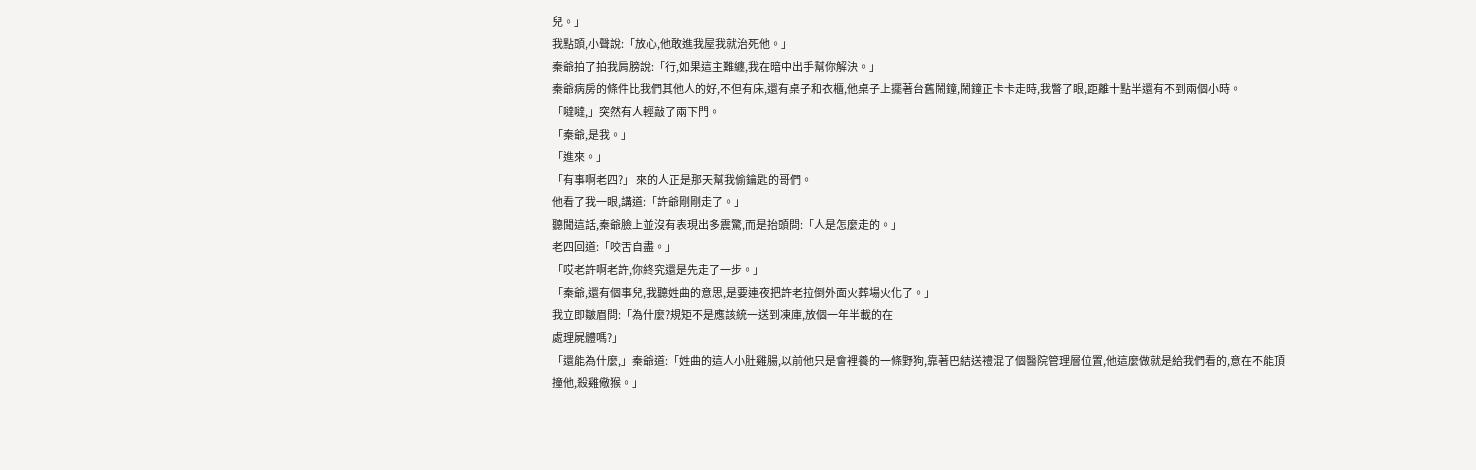兒。」
我點頭,小聲說:「放心,他敢進我屋我就治死他。」
秦爺拍了拍我肩膀說:「行,如果這主難纏,我在暗中出手幫你解決。」
秦爺病房的條件比我們其他人的好,不但有床,還有桌子和衣櫃,他桌子上擺著台舊鬧鐘,鬧鐘正卡卡走時,我瞥了眼,距離十點半還有不到兩個小時。
「噠噠,」突然有人輕敲了兩下門。
「秦爺,是我。」
「進來。」
「有事啊老四?」 來的人正是那天幫我偷鑰匙的哥們。
他看了我一眼,講道:「許爺剛剛走了。」
聽聞這話,秦爺臉上並沒有表現出多震驚,而是抬頭問:「人是怎麼走的。」
老四回道:「咬舌自盡。」
「哎老許啊老許,你終究還是先走了一步。」
「秦爺,還有個事兒,我聽姓曲的意思,是要連夜把許老拉倒外面火葬場火化了。」
我立即皺眉問:「為什麼?規矩不是應該統一送到凍庫,放個一年半載的在
處理屍體嗎?」
「還能為什麼,」秦爺道:「姓曲的這人小肚雞腸,以前他只是會裡養的一條野狗,靠著巴結送禮混了個醫院管理層位置,他這麼做就是給我們看的,意在不能頂撞他,殺雞儆猴。」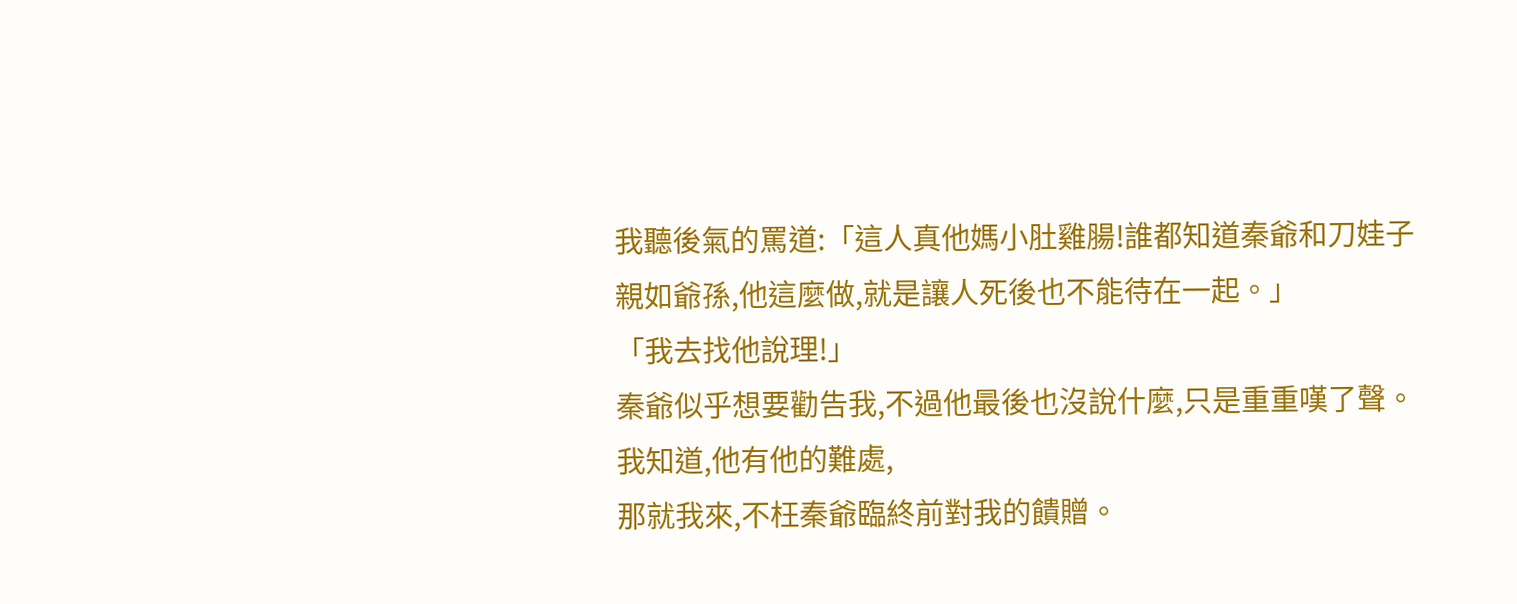我聽後氣的罵道:「這人真他媽小肚雞腸!誰都知道秦爺和刀娃子親如爺孫,他這麼做,就是讓人死後也不能待在一起。」
「我去找他說理!」
秦爺似乎想要勸告我,不過他最後也沒說什麼,只是重重嘆了聲。
我知道,他有他的難處,
那就我來,不枉秦爺臨終前對我的饋贈。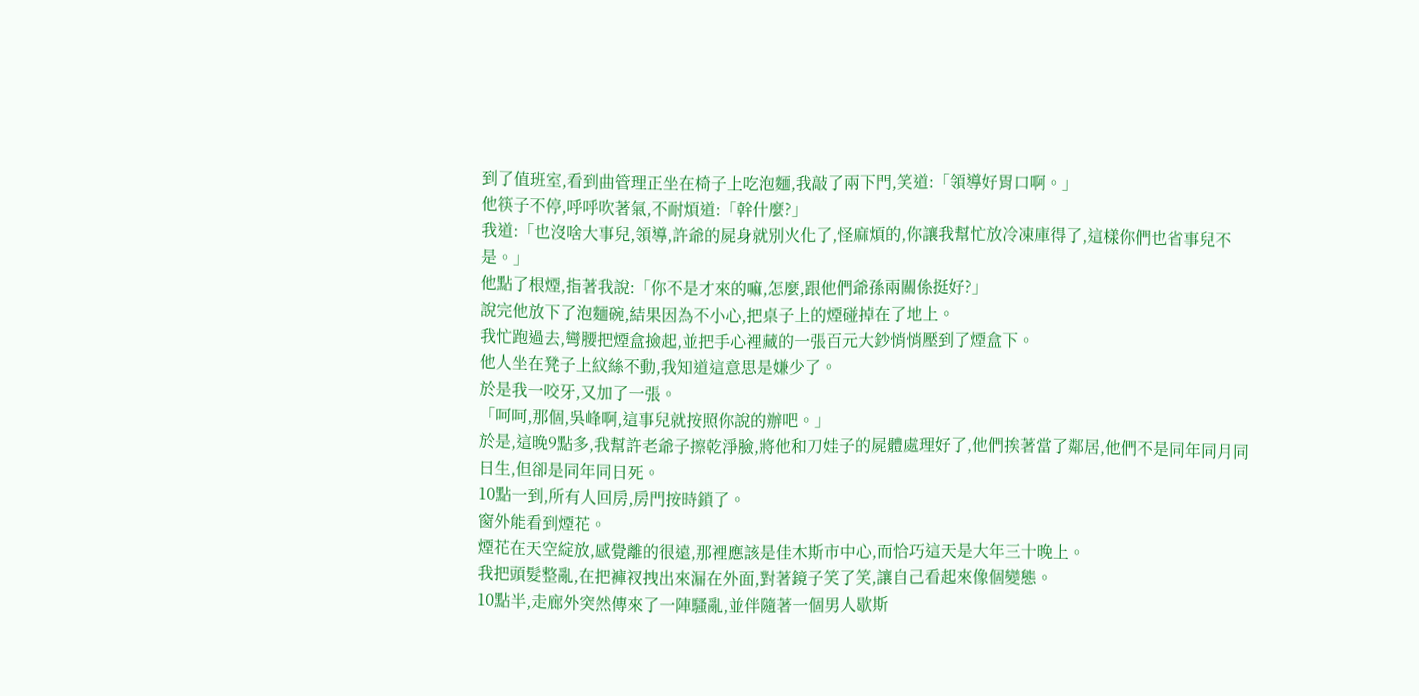到了值班室,看到曲管理正坐在椅子上吃泡麵,我敲了兩下門,笑道:「領導好胃口啊。」
他筷子不停,呼呼吹著氣,不耐煩道:「幹什麼?」
我道:「也沒啥大事兒,領導,許爺的屍身就別火化了,怪麻煩的,你讓我幫忙放冷凍庫得了,這樣你們也省事兒不是。」
他點了根煙,指著我說:「你不是才來的嘛,怎麼,跟他們爺孫兩關係挺好?」
說完他放下了泡麵碗,結果因為不小心,把桌子上的煙碰掉在了地上。
我忙跑過去,彎腰把煙盒撿起,並把手心裡藏的一張百元大鈔悄悄壓到了煙盒下。
他人坐在凳子上紋絲不動,我知道這意思是嫌少了。
於是我一咬牙,又加了一張。
「呵呵,那個,吳峰啊,這事兒就按照你說的辦吧。」
於是,這晚9點多,我幫許老爺子擦乾淨臉,將他和刀娃子的屍體處理好了,他們挨著當了鄰居,他們不是同年同月同日生,但卻是同年同日死。
10點一到,所有人回房,房門按時鎖了。
窗外能看到煙花。
煙花在天空綻放,感覺離的很遠,那裡應該是佳木斯市中心,而恰巧這天是大年三十晚上。
我把頭髮整亂,在把褲衩拽出來漏在外面,對著鏡子笑了笑,讓自己看起來像個變態。
10點半,走廊外突然傳來了一陣騷亂,並伴隨著一個男人歇斯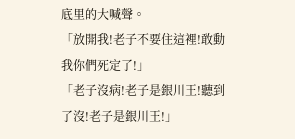底里的大喊聲。
「放開我!老子不要住這裡!敢動我你們死定了!」
「老子沒病!老子是銀川王!聽到了沒!老子是銀川王!」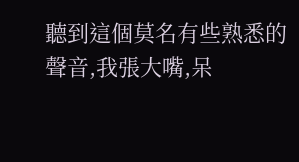聽到這個莫名有些熟悉的聲音,我張大嘴,呆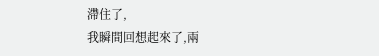滯住了,
我瞬間回想起來了,兩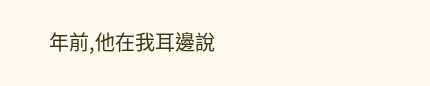年前,他在我耳邊說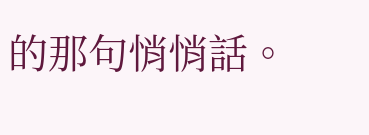的那句悄悄話。